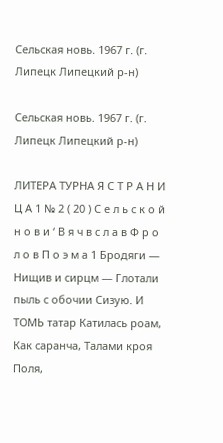Сельская новь. 1967 г. (г. Липецк Липецкий р-н)

Сельская новь. 1967 г. (г. Липецк Липецкий р-н)

ЛИТЕРА ТУРНА Я С Т Р А Н И Ц А 1 № 2 ( 20 ) С е л ь с к о й н о в и ‘ В я ч в с л а в Ф р о л о в П о э м а 1 Бродяги — Нищив и сирцм — Глотали пыль с обочии Сизую. И ТОМЬ татар Катилась роам, Как саранча, Талами кроя Поля,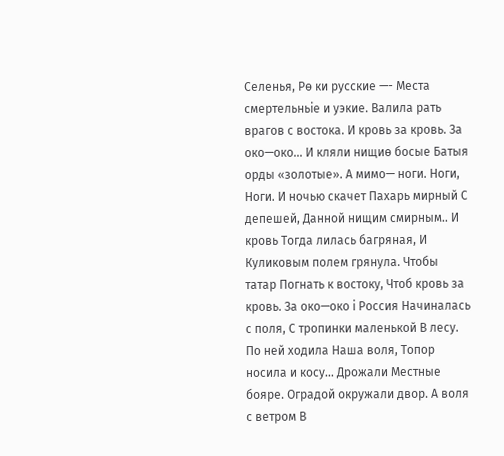Селенья, Рѳ ки русские —- Места смертельньіе и уэкие. Валила рать врагов с востока. И кровь за кровь. За око—око... И кляли нищиѳ босые Батыя орды «золотые». А мимо— ноги. Ноги, Ноги. И ночью скачет Пахарь мирный С депешей, Данной нищим смирным.. И кровь Тогда лилась багряная, И Куликовым полем грянула. Чтобы татар Погнать к востоку, Чтоб кровь за кровь. За око—око і Россия Начиналась с поля, С тропинки маленькой В лесу. По ней ходила Наша воля, Топор носила и косу... Дрожали Местные бояре. Оградой окружали двор. А воля с ветром В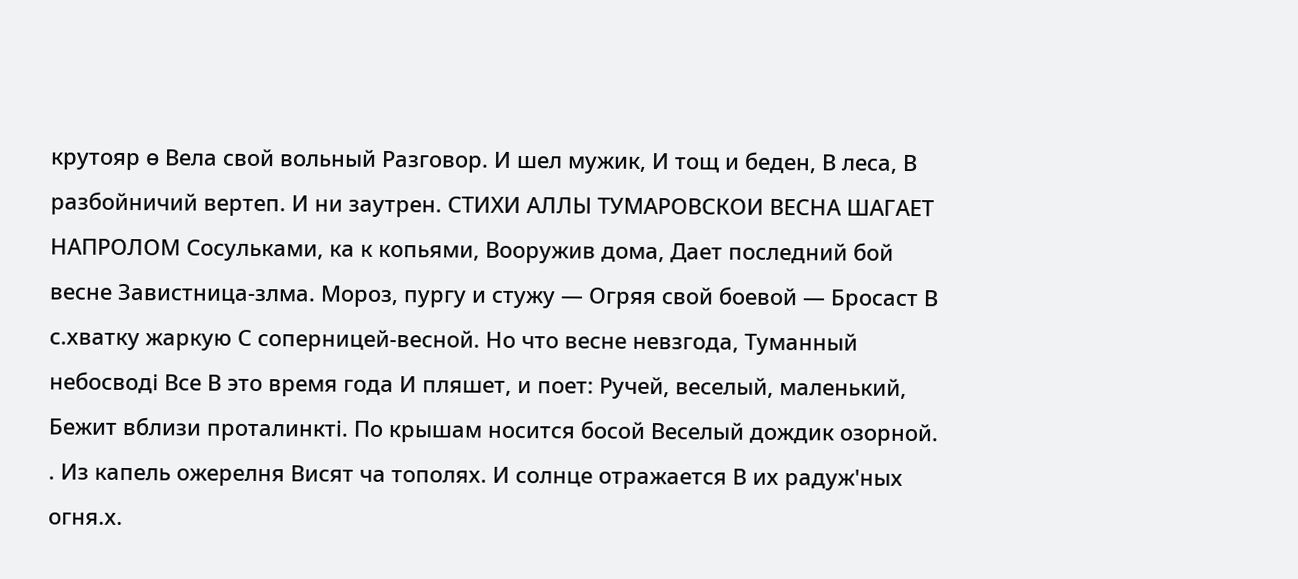крутояр ѳ Вела свой вольный Разговор. И шел мужик, И тощ и беден, В леса, В разбойничий вертеп. И ни заутрен. СТИХИ АЛЛЫ ТУМАРОВСКОИ ВЕСНА ШАГАЕТ НАПРОЛОМ Сосульками, ка к копьями, Вооружив дома, Дает последний бой весне Завистница-злма. Мороз, пургу и стужу — Огряя свой боевой — Бросаст В с.хватку жаркую С соперницей-весной. Но что весне невзгода, Туманный небосводі Все В это время года И пляшет, и поет: Ручей, веселый, маленький, Бежит вблизи проталинкті. По крышам носится босой Веселый дождик озорной. . Из капель ожерелня Висят ча тополях. И солнце отражается В их радуж'ных огня.х.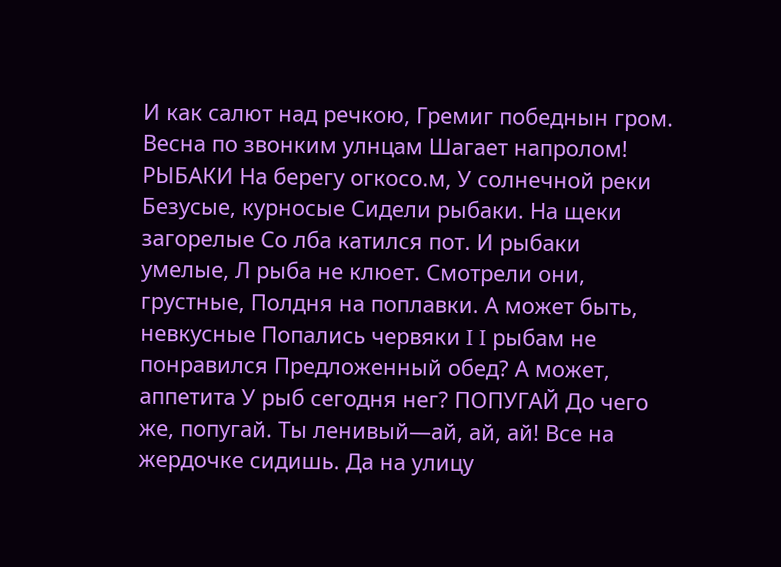И как салют над речкою, Гремиг победнын гром. Весна по звонким улнцам Шагает напролом! РЫБАКИ На берегу огкосо.м, У солнечной реки Безусые, курносые Сидели рыбаки. На щеки загорелые Со лба катился пот. И рыбаки умелые, Л рыба не клюет. Смотрели они, грустные, Полдня на поплавки. А может быть, невкусные Попались червяки I I рыбам не понравился Предложенный обед? А может, аппетита У рыб сегодня нег? ПОПУГАЙ До чего же, попугай. Ты ленивый—ай, ай, ай! Все на жердочке сидишь. Да на улицу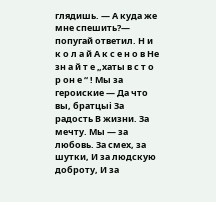глядишь. — А куда же мне спешить?— попугай ответил. Н и к о л а й А к с е н о в Не зн а й т е „хаты в с т о р он е “ ! Мы за героиские — Да что вы, братцыі За радость В жизни. За мечту. Мы — за любовь. За смех, за шутки, И за людскую доброту, И за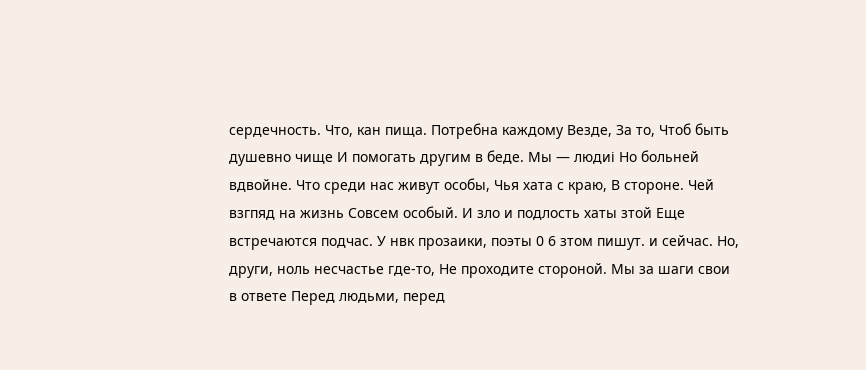сердечность. Что, кан пища. Потребна каждому Везде, За то, Чтоб быть душевно чище И помогать другим в беде. Мы — людиі Но больней вдвойне. Что среди нас живут особы, Чья хата с краю, В стороне. Чей взгпяд на жизнь Совсем особый. И зло и подлость хаты зтой Еще встречаются подчас. У нвк прозаики, поэты 0 6 зтом пишут. и сейчас. Но, други, ноль несчастье где-то, Не проходите стороной. Мы за шаги свои в ответе Перед людьми, перед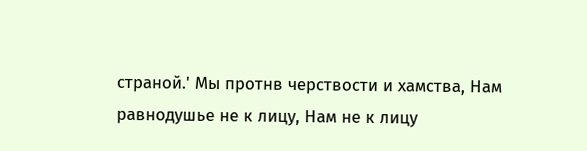страной.' Мы протнв черствости и хамства, Нам равнодушье не к лицу, Нам не к лицу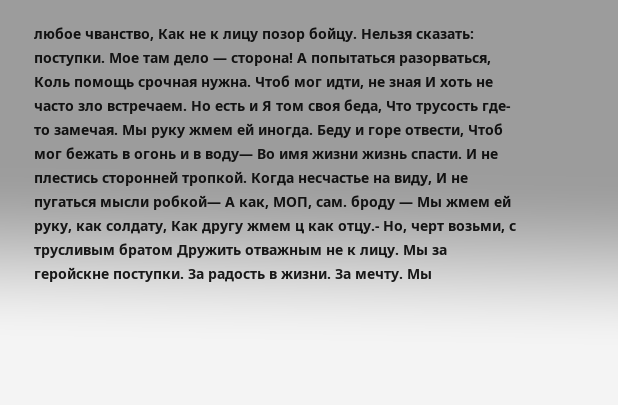любое чванство, Как не к лицу позор бойцу. Нельзя сказать: поступки. Мое там дело — сторона! А попытаться разорваться, Коль помощь срочная нужна. Чтоб мог идти, не зная И хоть не часто зло встречаем. Но есть и Я том своя беда, Что трусость где-то замечая. Мы руку жмем ей иногда. Беду и горе отвести, Чтоб мог бежать в огонь и в воду— Во имя жизни жизнь спасти. И не плестись сторонней тропкой. Когда несчастье на виду, И не пугаться мысли робкой— А как, МОП, сам. броду — Мы жмем ей руку, как солдату, Как другу жмем ц как отцу.- Но, черт возьми, с трусливым братом Дружить отважным не к лицу. Мы за геройскне поступки. За радость в жизни. За мечту. Мы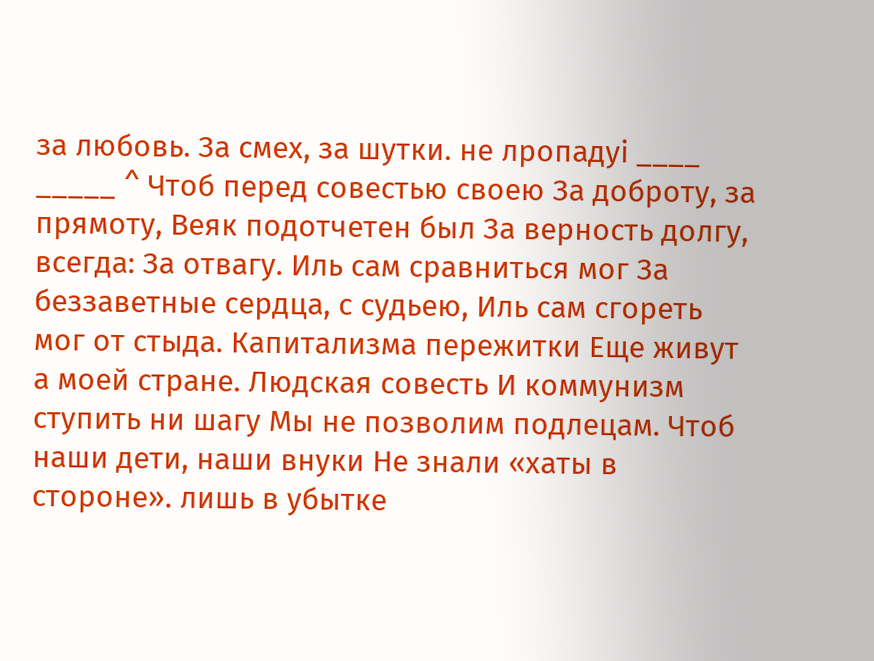за любовь. За смех, за шутки. не лропадуі ____ _____ ^ Чтоб перед совестью своею За доброту, за прямоту, Веяк подотчетен был За верность долгу, всегда: За отвагу. Иль сам сравниться мог За беззаветные сердца, с судьею, Иль сам сгореть мог от стыда. Капитализма пережитки Еще живут а моей стране. Людская совесть И коммунизм ступить ни шагу Мы не позволим подлецам. Чтоб наши дети, наши внуки Не знали «хаты в стороне». лишь в убытке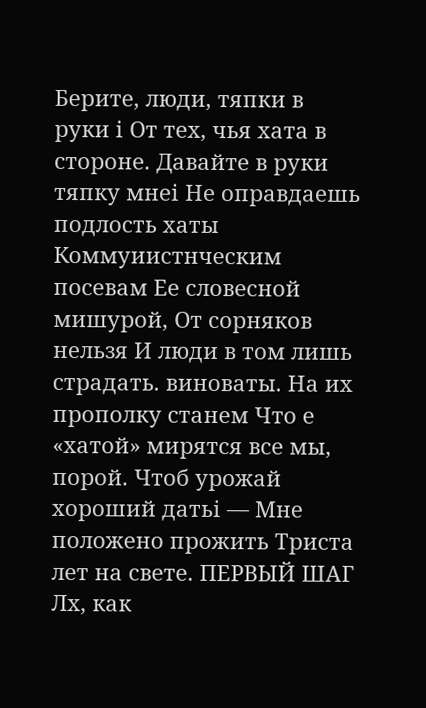Берите, люди, тяпки в руки і От тех, чья хата в стороне. Давайте в руки тяпку мнеі Не оправдаешь подлость хаты Коммуиистнческим посевам Ее словесной мишурой, От сорняков нельзя И люди в том лишь страдать. виноваты. На их прополку станем Что е «хатой» мирятся все мы, порой. Чтоб урожай хороший датьі — Мне положено прожить Триста лет на свете. ПЕРВЫЙ ШАГ Лх, как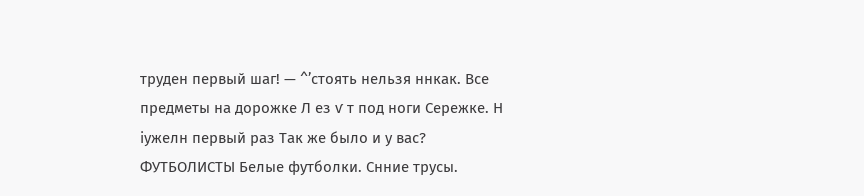труден первый шаг! — ^’стоять нельзя ннкак. Все предметы на дорожке Л ез ѵ т под ноги Сережке. Н іужелн первый раз Так же было и у вас? ФУТБОЛИСТЫ Белые футболки. Снние трусы.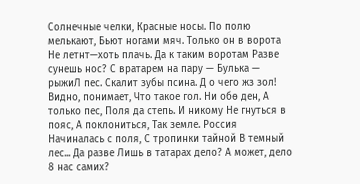Солнечные челки, Красные носы. По полю мелькают, Бьют ногами мяч. Только он в ворота Не летнт—хоть плачь. Да к таким воротам Разве сунешь нос? С вратарем на пару — Булька — рыжиЛ пес. Скалит зубы псина. Д о чего жз зол! Видно, понимает, Что такое гол. Ни обѳ ден, А только пес, Поля да степь. И никому Не гнуться в пояс, А поклониться, Так земле. Россия Начиналась с поля, С тропинки тайной В темный лес... Да разве Лишь в татарах дело? А может, дело 8 нас самих?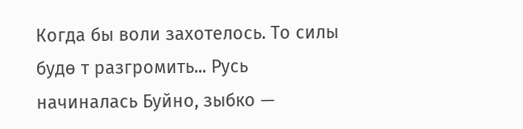Когда бы воли захотелось. То силы будѳ т разгромить... Русь начиналась Буйно, зыбко —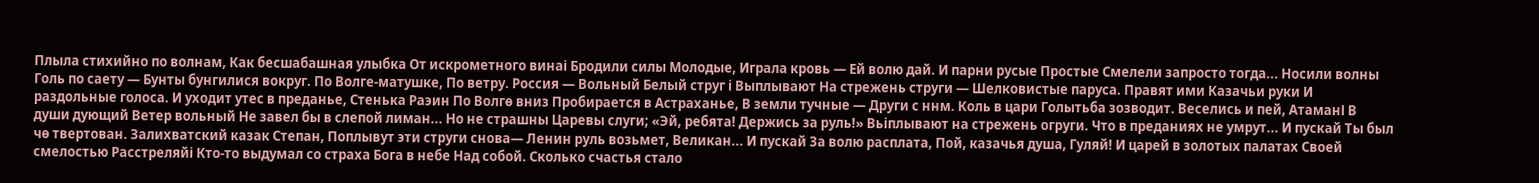Плыла стихийно по волнам, Как бесшабашная улыбка От искрометного винаі Бродили силы Молодые, Играла кровь — Ей волю дай. И парни русые Простые Смелели запросто тогда... Носили волны Голь по саету — Бунты бунгилися вокруг. По Волге-матушке, По ветру. Россия — Вольный Белый струг і Выплывают На стрежень струги — Шелковистые паруса. Правят ими Казачьи руки И раздольные голоса. И уходит утес в преданье, Стенька Раэин По Волгѳ вниз Пробирается в Астраханье, В земли тучные — Други с ннм. Коль в цари Голытьба зозводит. Веселись и пей, АтаманІ В души дующий Ветер вольный Не завел бы в слепой лиман... Но не страшны Царевы слуги; «Эй, ребята! Держись за руль!» Вьіплывают на стрежень огруги. Что в преданиях не умрут... И пускай Ты был чѳ твертован. Залихватский казак Степан, Поплывут эти струги снова— Ленин руль возьмет, Великан... И пускай За волю расплата, Пой, казачья душа, Гуляй! И царей в золотых палатах Своей смелостью Расстреляйі Кто-то выдумал со страха Бога в небе Над собой. Сколько счастья стало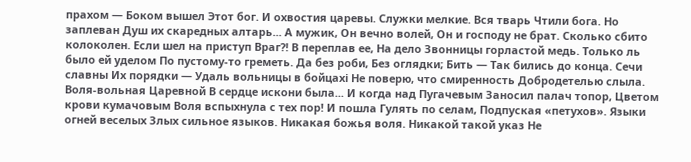прахом — Боком вышел Этот бог. И охвостия царевы. Служки мелкие. Вся тварь Чтили бога. Но заплеван Душ их скаредных алтарь... А мужик, Он вечно волей, Он и господу не брат. Сколько сбито колоколен. Если шел на приступ Враг?! В переплав ее, На дело Звонницы горластой медь. Только ль было ей уделом По пустому-то греметь. Да без роби, Без оглядки; Бить — Так бились до конца. Сечи славны Их порядки — Удаль вольницы в бойцахі Не поверю, что смиренность Добродетелью слыла. Воля-вольная Царевной В сердце искони была... И когда над Пугачевым Заносил палач топор, Цветом крови кумачовым Воля вспыхнула с тех пор! И пошла Гулять по селам, Подпуская «петухов». Языки огней веселых Злых сильное языков. Никакая божья воля. Никакой такой указ Не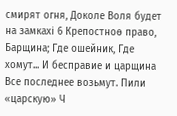смирят огня, Доколе Воля будет на замкахі 6 Крепостноѳ право, Барщина; Где ошейник, Где хомут... И бесправие и царщина Все последнее возьмут. Пили «царскую» Ч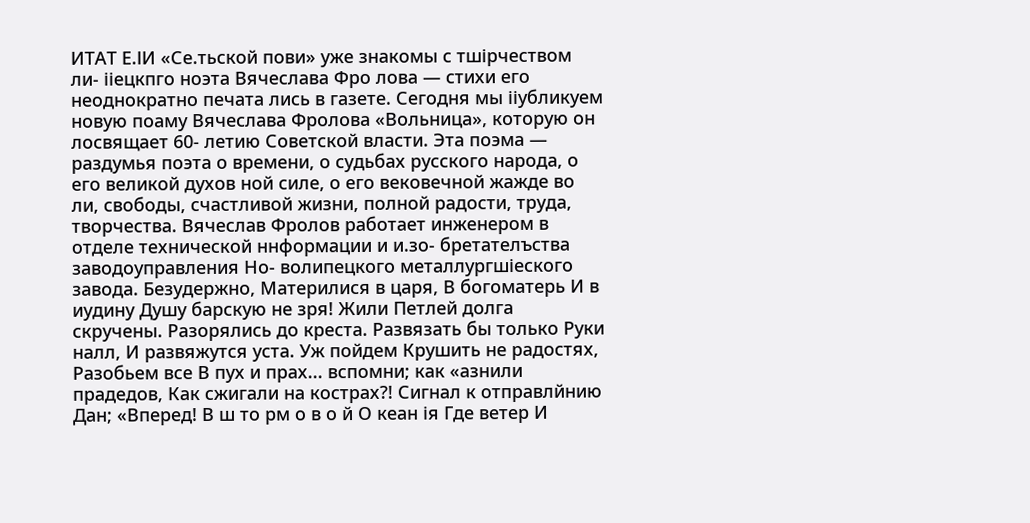ИТАТ Е.ІИ «Се.тьской пови» уже знакомы с тшірчеством ли- ііецкпго ноэта Вячеслава Фро лова — стихи его неоднократно печата лись в газете. Сегодня мы ііубликуем новую поаму Вячеслава Фролова «Вольница», которую он лосвящает 60- летию Советской власти. Эта поэма — раздумья поэта о времени, о судьбах русского народа, о его великой духов ной силе, о его вековечной жажде во ли, свободы, счастливой жизни, полной радости, труда, творчества. Вячеслав Фролов работает инженером в отделе технической ннформации и и.зо- бретателъства заводоуправления Но- волипецкого металлургшіеского завода. Безудержно, Материлися в царя, В богоматерь И в иудину Душу барскую не зря! Жили Петлей долга скручены. Разорялись до креста. Развязать бы только Руки налл, И развяжутся уста. Уж пойдем Крушить не радостях, Разобьем все В пух и прах... вспомни; как «азнили прадедов, Как сжигали на кострах?! Сигнал к отправлйнию Дан; «Вперед! В ш то рм о в о й О кеан ія Где ветер И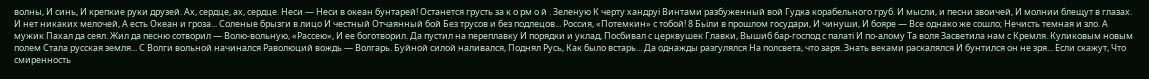волны, И синь, И крепкие руки друзей. Ах, сердце, ах, сердце. Неси — Неси в океан бунтарей! Останется грусть за к о рм о й . Зеленую К черту хандруі Винтами разбуженный вой Гудка корабельного груб. И мысли, и песни звоичей, И молнии блещут в глазах. И нет никаких мелочей, А есть Океан и гроза... Соленые брызги в лицо И честный Отчаянный бой Без трусов и без подлецов... Россия, «Потемкин» с тобой! 8 Бьіли в прошлом государи, И чинуши, И бояре — Все однако же сошло; Нечисть темная и зло. А мужик Пахал да сеял. Жил да песню сотворил — Волю-вольную, «Рассею», И ее боготворил. Да пустил на переплавку И порядки и уклад, Посбивал с церквушек Главки, Вышиб бар-господ с палаті И по-алому Та воля Засветила нам с Кремля. Куликовым новым полем Стала русская земля... С Волги вольной начинался Раволюций вождь — Волгарь. Буйной силой наливался, Поднял Русь, Как было встарь... Да однажды разгулялся На полсвета, что заря. Знать веками раскалялся И бунтился он не зря... Если скажут, Что смиренность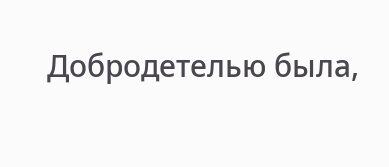Добродетелью была,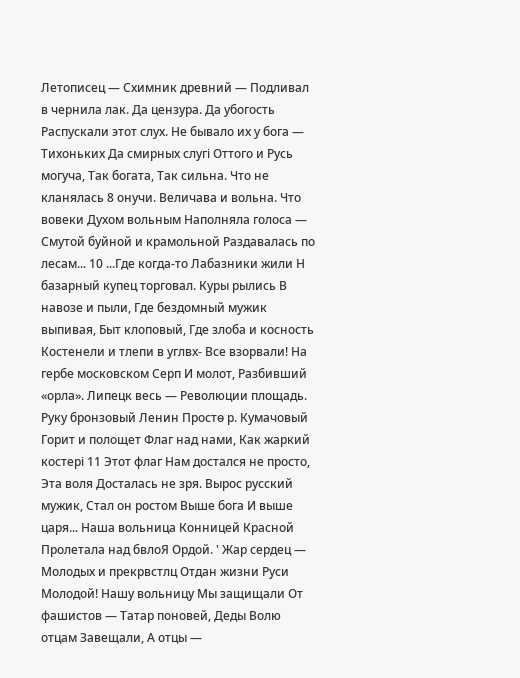Летописец — Схимник древний — Подливал в чернила лак. Да цензура. Да убогость Распускали этот слух. Не бывало их у бога — Тихоньких Да смирных слугі Оттого и Русь могуча, Так богата, Так сильна. Что не кланялась 8 онучи. Величава и вольна. Что вовеки Духом вольным Наполняла голоса — Смутой буйной и крамольной Раздавалась по лесам... 10 ...Где когда-то Лабазники жили Н базарный купец торговал. Куры рылись В навозе и пыли, Где бездомный мужик выпивая, Быт клоповый, Где злоба и косность Костенели и тлепи в углвх- Все взорвали! На гербе московском Серп И молот, Разбивший «орла». Липецк весь — Революции площадь. Руку бронзовый Ленин Простѳ р. Кумачовый Горит и полощет Флаг над нами, Как жаркий костері 11 Этот флаг Нам достался не просто, Эта воля Досталась не зря. Вырос русский мужик, Стал он ростом Выше бога И выше царя... Наша вольница Конницей Красной Пролетала над бвлоЯ Ордой. ' Жар сердец — Молодых и прекрвстлц Отдан жизни Руси Молодой! Нашу вольницу Мы защищали От фашистов — Татар поновей, Деды Волю отцам Завещали, А отцы —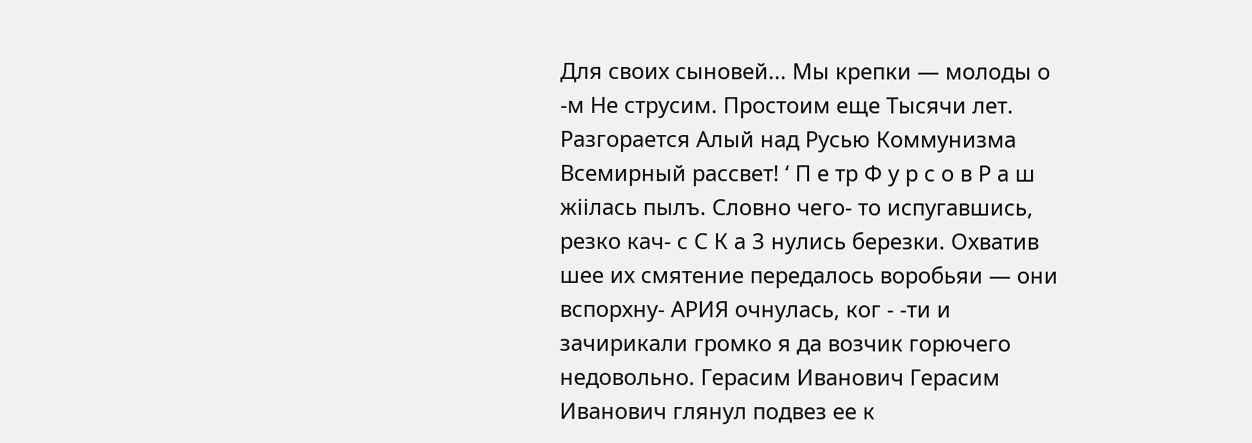Для своих сыновей... Мы крепки — молоды о -м Не струсим. Простоим еще Тысячи лет. Разгорается Алый над Русью Коммунизма Всемирный рассвет! ‘ П е тр Ф у р с о в Р а ш жіілась пылъ. Словно чего- то испугавшись, резко кач- с С К а 3 нулись березки. Охватив шее их смятение передалось воробьяи — они вспорхну- АРИЯ очнулась, ког - -ти и зачирикали громко я да возчик горючего недовольно. Герасим Иванович Герасим Иванович глянул подвез ее к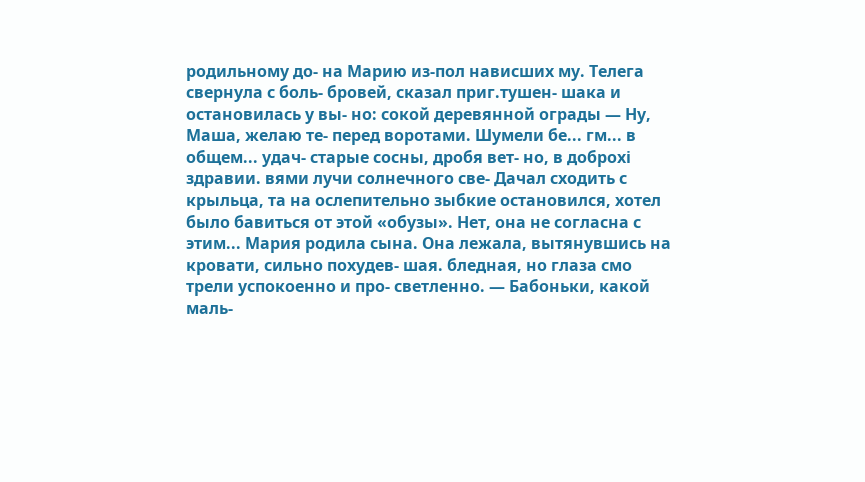родильному до- на Марию из-пол нависших му. Телега свернула с боль- бровей, сказал приг.тушен- шака и остановилась у вы- но: сокой деревянной ограды — Ну, Маша, желаю те- перед воротами. Шумели бе... гм... в общем... удач- старые сосны, дробя вет- но, в доброхі здравии. вями лучи солнечного све- Дачал сходить с крыльца, та на ослепительно зыбкие остановился, хотел было бавиться от этой «обузы». Нет, она не согласна с этим... Мария родила сына. Она лежала, вытянувшись на кровати, сильно похудев- шая. бледная, но глаза смо трели успокоенно и про- светленно. — Бабоньки, какой маль-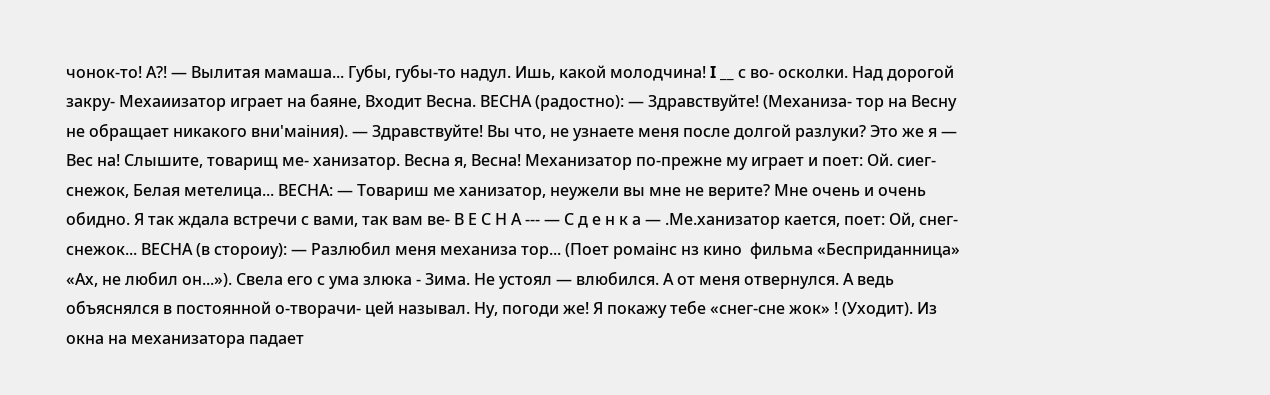чонок-то! А?! — Вылитая мамаша... Губы, губы-то надул. Ишь, какой молодчина! I __ с во- осколки. Над дорогой закру- Мехаиизатор играет на баяне, Входит Весна. ВЕСНА (радостно): — Здравствуйте! (Механиза- тор на Весну не обращает никакого вни'маіния). — Здравствуйте! Вы что, не узнаете меня после долгой разлуки? Это же я — Вес на! Слышите, товарищ ме- ханизатор. Весна я, Весна! Механизатор по-прежне му играет и поет: Ой. сиег-снежок, Белая метелица... ВЕСНА: — Товариш ме ханизатор, неужели вы мне не верите? Мне очень и очень обидно. Я так ждала встречи с вами, так вам ве- В Е С Н А --- — С д е н к а — .Ме.ханизатор кается, поет: Ой, снег-снежок... ВЕСНА (в стороиу): — Разлюбил меня механиза тор... (Поет ромаінс нз кино  фильма «Бесприданница» «Ах, не любил он...»). Свела его с ума злюка - Зима. Не устоял — влюбился. А от меня отвернулся. А ведь объяснялся в постоянной о-творачи- цей называл. Ну, погоди же! Я покажу тебе «снег-сне жок» ! (Уходит). Из окна на механизатора падает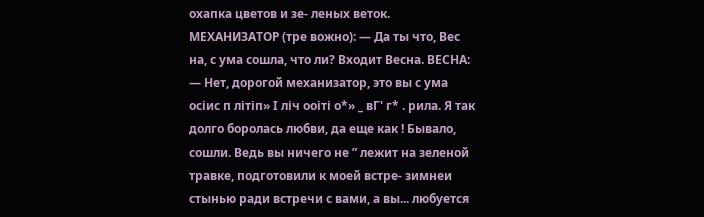охапка цветов и зе- леных веток. МЕХАНИЗАТОР (тре вожно): — Да ты что, Вес на, с ума сошла, что ли? Входит Весна. ВЕСНА: — Нет, дорогой механизатор, это вы с ума осіис п літіп» I ліч ооіті о*» _ вГ' г* . рила. Я так долго боролась любви, да еще как ! Бывало, сошли. Ведь вы ничего не ” лежит на зеленой травке, подготовили к моей встре- зимнеи стынью ради встречи с вами, а вы... любуется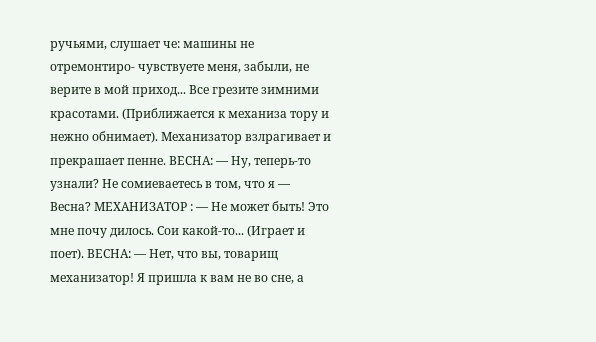ручьями, слушает че: машины не отремонтиро- чувствуете меня, забыли, не верите в мой приход... Все грезите зимними красотами. (Приближается к механиза тору и нежно обнимает). Механизатор взлрагивает и прекрашает пенне. ВЕСНА: — Ну, теперь-то узнали? Не сомиеваетесь в том, что я — Весна? МЕХАНИЗАТОР : — Не может быть! Это мне почу дилось. Сои какой-то... (Играет и поет). ВЕСНА: — Нет, что вы, товарищ механизатор! Я пришла к вам не во сне, а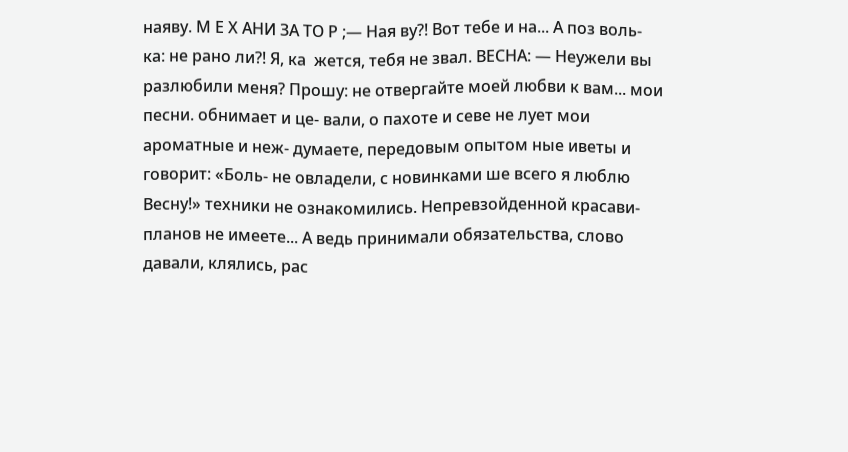наяву. М Е Х АНИ ЗА ТО Р ;— Ная ву?! Вот тебе и на... А поз воль-ка: не рано ли?! Я, ка  жется, тебя не звал. ВЕСНА: — Неужели вы разлюбили меня? Прошу: не отвергайте моей любви к вам... мои песни. обнимает и це- вали, о пахоте и севе не лует мои ароматные и неж- думаете, передовым опытом ные иветы и говорит: «Боль- не овладели, с новинками ше всего я люблю Весну!» техники не ознакомились. Непревзойденной красави- планов не имеете... А ведь принимали обязательства, слово давали, клялись, рас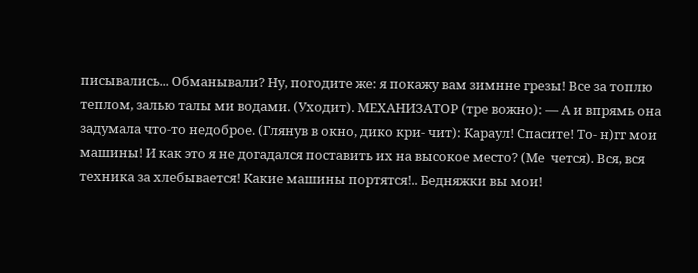писывались... Обманывали? Ну, погодите же: я покажу вам зимнне грезы! Все за топлю теплом, залью талы ми водами. (Уходит). МЕХАНИЗАТОР (тре вожно): — А и впрямь она задумала что-то недоброе. (Глянув в окно, дико кри- чит): Караул! Спасите! То- н)гг мои машины! И как это я не догадался поставить их на высокое место? (Ме  чется). Вся, вся техника за хлебывается! Какие машины портятся!.. Бедняжки вы мои!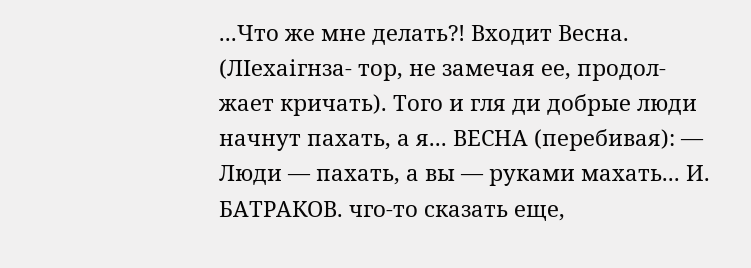...Что же мне делать?! Входит Весна. (ЛІехаігнза- тор, не замечая ее, продол- жает кричать). Того и гля ди добрые люди начнут пахать, а я... ВЕСНА (перебивая): — Люди — пахать, а вы — руками махать... И. БАТРАКОВ. чго-то сказать еще,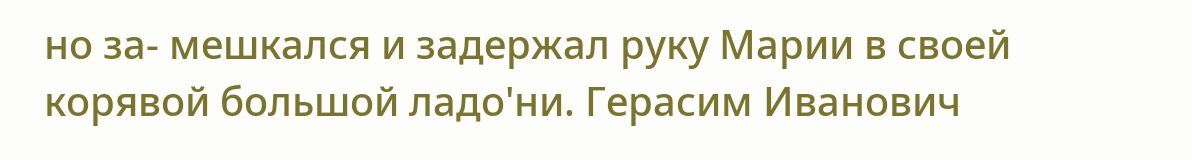но за- мешкался и задержал руку Марии в своей корявой большой ладо'ни. Герасим Иванович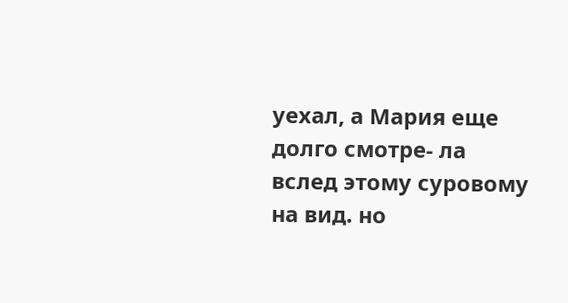уехал, а Мария еще долго смотре- ла вслед этому суровому на вид. но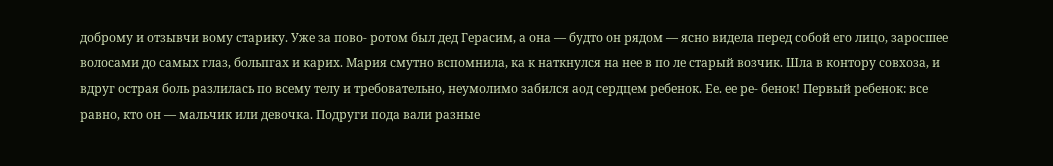доброму и отзывчи вому старику. Уже за пово- ротом был дед Герасим, а она — будто он рядом — ясно видела перед собой его лицо, заросшее волосами до самых глаз, больпгах и карих. Мария смутно вспомнила, ка к наткнулся на нее в по ле старый возчик. Шла в контору совхоза, и вдруг острая боль разлилась по всему телу и требовательно, неумолимо забился аод сердцем ребенок. Ее. ее ре- бенок! Первый ребенок: все равно, кто он — мальчик или девочка. Подруги пода вали разные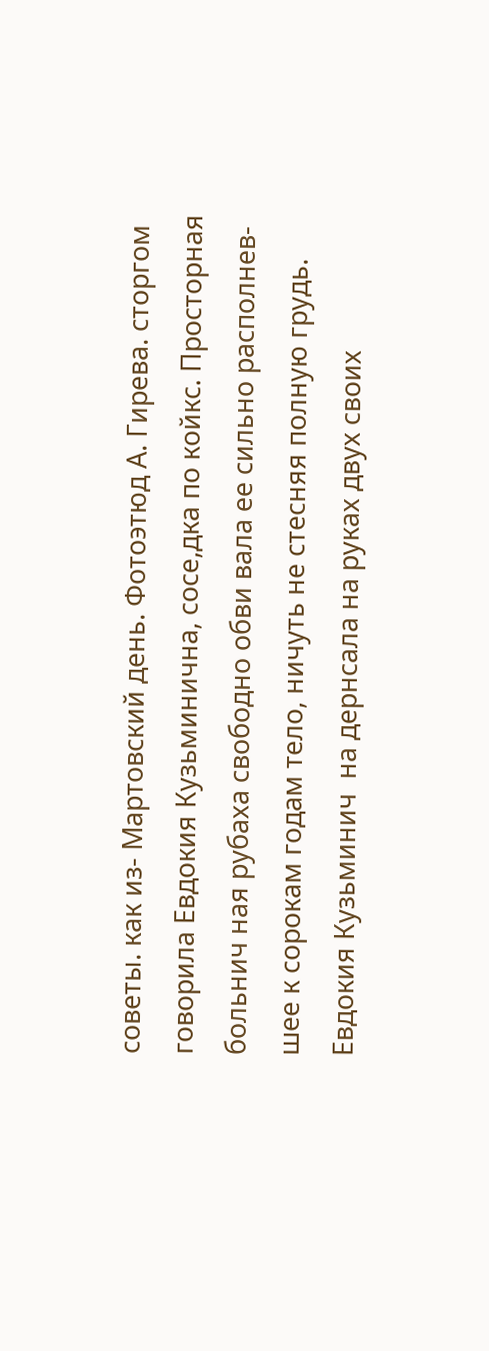советы. как из- Мартовский день. Фотоэтюд А. Гирева. сторгом говорила Евдокия Кузьминична, сосе,дка по койкс. Просторная больнич ная рубаха свободно обви вала ее сильно располнев- шее к сорокам годам тело, ничуть не стесняя полную грудь. Евдокия Кузьминич  на дернсала на руках двух своих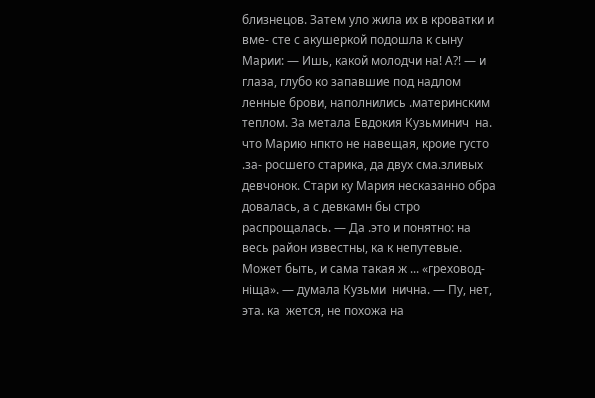близнецов. Затем уло жила их в кроватки и вме- сте с акушеркой подошла к сыну Марии: — Ишь, какой молодчи на! А?! — и глаза, глубо ко запавшие под надлом ленные брови, наполнились .материнским теплом. За метала Евдокия Кузьминич  на. что Марию нпкто не навещая, кроие густо .за- росшего старика, да двух сма.зливых девчонок. Стари ку Мария несказанно обра довалась, а с девкамн бы стро распрощалась. — Да .это и понятно: на весь район известны, ка к непутевые. Может быть, и сама такая ж ... «греховод- ніща». — думала Кузьми  нична. — Пу, нет, эта. ка  жется, не похожа на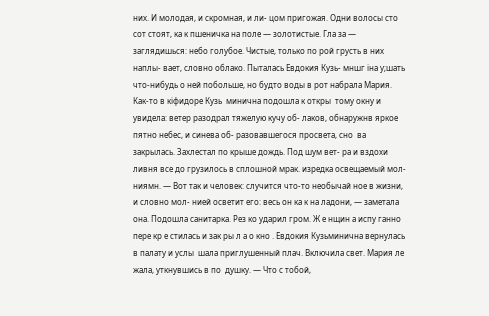них. И молодая, и скромная, и ли- цом пригожая. Одни волосы сто сот стоят, ка к пшеничка на поле — золотистые. Гла за — заглядишься: небо голубое. Чистые, только по рой грусть в них наплы- вает, словно облако. Пыталась Евдокия Кузь- мншг іна у;шать что-нибудь о ней побольше, но будто воды в рот набрала Мария. Как-то в кіфидоре Кузь  минична подошла к откры  тому окну и увидела: ветер разодрал тяжелую кучу об- лаков, обнаружнв яркое пятно небес, и синева об- разовавшегося просвета, сно  ва закрылась. Захлестал по крыше дождь. Под шум вет- ра и вздохи ливня все до грузилось в сплошной мрак. изредка освещаемый мол- ниямн. — Вот так и человек: случится что-то необычай ное в жизни, и словно мол- нией осветит его: весь он ка к на ладони, — заметала она. Подошла санитарка. Рез ко ударил гром. Ж е нщин а испу ганно пере кр е стилась и зак ры л а о кно . Евдокия Кузьминична вернулась в палату и услы  шала приглушенный плач. Включила свет. Мария ле жала, уткнувшись в по  душку. — Что с тобой,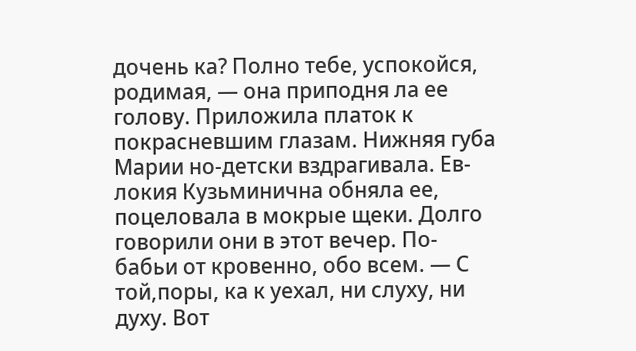дочень ка? Полно тебе, успокойся, родимая, — она приподня ла ее голову. Приложила платок к покрасневшим глазам. Нижняя губа Марии но-детски вздрагивала. Ев- локия Кузьминична обняла ее, поцеловала в мокрые щеки. Долго говорили они в этот вечер. По-бабьи от кровенно, обо всем. — С той,поры, ка к уехал, ни слуху, ни духу. Вот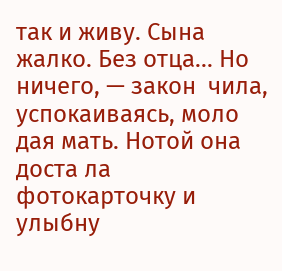так и живу. Сына жалко. Без отца... Но ничего, — закон  чила, успокаиваясь, моло дая мать. Нотой она доста ла фотокарточку и улыбну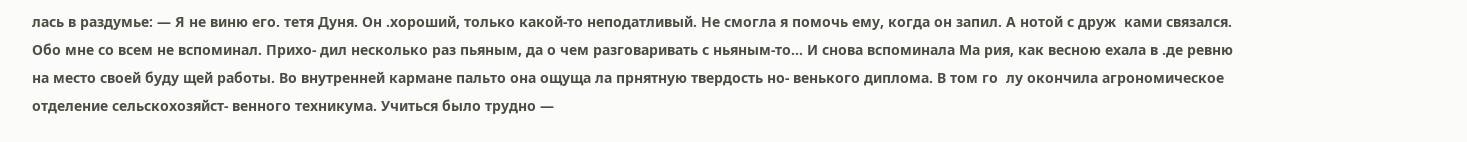лась в раздумье: — Я не виню его. тетя Дуня. Он .хороший, только какой-то неподатливый. Не смогла я помочь ему, когда он запил. А нотой с друж  ками связался. Обо мне со всем не вспоминал. Прихо- дил несколько раз пьяным, да о чем разговаривать с ньяным-то... И снова вспоминала Ма рия, как весною ехала в .де ревню на место своей буду щей работы. Во внутренней кармане пальто она ощуща ла прнятную твердость но- венького диплома. В том го  лу окончила агрономическое отделение сельскохозяйст- венного техникума. Учиться было трудно —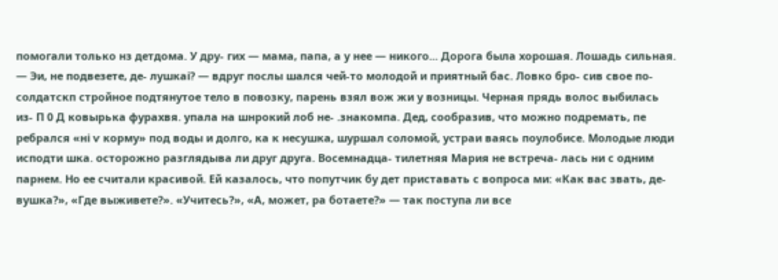помогали только нз детдома. У дру- гих — мама, папа, а у нее — никого... Дорога была хорошая. Лошадь сильная. — Эи, не подвезете, де- лушкаі? — вдруг послы шался чей-то молодой и приятный бас. Ловко бро- сив свое по-солдатскп стройное подтянутое тело в повозку, парень взял вож жи у возницы. Черная прядь волос выбилась из- П 0 Д ковырька фурахвя. упала на шнрокий лоб не- .знакомпа. Дед, сообразив, что можно подремать, пе  ребрался «ні ѵ корму» под воды и долго, ка к несушка, шуршал соломой, устраи ваясь поулобисе. Молодые люди исподти шка. осторожно разглядыва ли друг друга. Восемнадца- тилетняя Мария не встреча- лась ни с одним парнем. Но ее считали красивой. Ей казалось, что попутчик бу дет приставать с вопроса ми: «Как вас звать, де- вушка?», «Где выживете?». «Учитесь?», «А, может, ра ботаете?» — так поступа ли все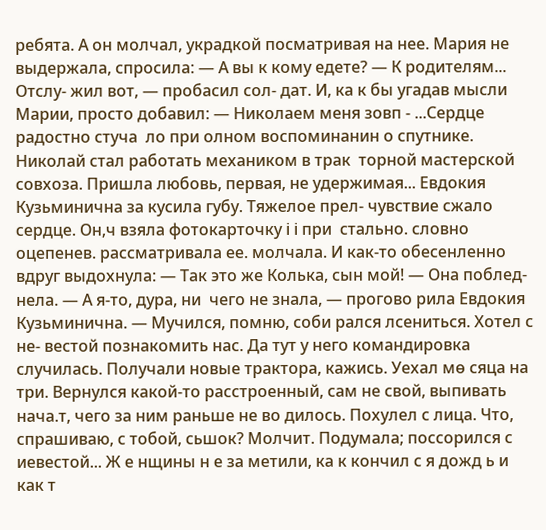ребята. А он молчал, украдкой посматривая на нее. Мария не выдержала, спросила: — А вы к кому едете? — К родителям... Отслу- жил вот, — пробасил сол- дат. И, ка к бы угадав мысли Марии, просто добавил: — Николаем меня зовп - ...Сердце радостно стуча  ло при олном воспоминанин о спутнике. Николай стал работать механиком в трак  торной мастерской совхоза. Пришла любовь, первая, не удержимая... Евдокия Кузьминична за кусила губу. Тяжелое прел- чувствие сжало сердце. Он,ч взяла фотокарточку і і при  стально. словно оцепенев. рассматривала ее. молчала. И как-то обесенленно вдруг выдохнула: — Так это же Колька, сын мой! — Она поблед- нела. — А я-то, дура, ни  чего не знала, — прогово рила Евдокия Кузьминична. — Мучился, помню, соби рался лсениться. Хотел с не- вестой познакомить нас. Да тут у него командировка случилась. Получали новые трактора, кажись. Уехал мѳ сяца на три. Вернулся какой-то расстроенный, сам не свой, выпивать нача.т, чего за ним раньше не во дилось. Похулел с лица. Что, спрашиваю, с тобой, сьшок? Молчит. Подумала; поссорился с иевестой... Ж е нщины н е за метили, ка к кончил с я дожд ь и как т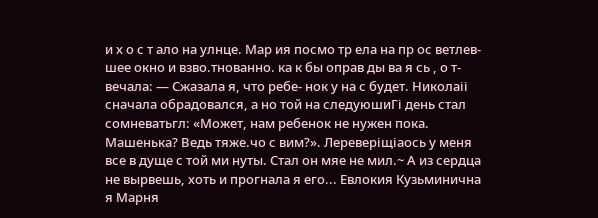и х о с т ало на улнце. Мар ия посмо тр ела на пр ос ветлев- шее окно и взво.тнованно. ка к бы оправ ды ва я сь , о т- вечала: — Сжазала я, что ребе- нок у на с будет. Николаіі сначала обрадовался, а но той на следуюшиГі день стал сомневатьгл: «Может, нам ребенок не нужен пока. Машенька? Ведь тяже.чо с вим?». Лереверіщіаось у меня все в дуще с той ми нуты. Стал он мяе не мил.~ А из сердца не вырвешь, хоть и прогнала я его... Евлокия Кузьминична я Марня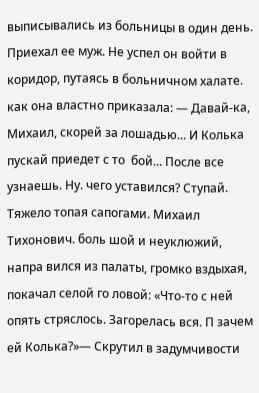выписывались из больницы в один день. Приехал ее муж. Не успел он войти в коридор, путаясь в больничном халате. как она властно приказала: — Давай-ка, Михаил, скорей за лошадью... И Колька пускай приедет с то  бой... После все узнаешь. Ну. чего уставился? Ступай. Тяжело топая сапогами. Михаил Тихонович. боль шой и неуклюжий, напра вился из палаты, громко вздыхая, покачал селой го ловой: «Что-то с ней опять стряслось. Загорелась вся. П зачем ей Колька?»— Скрутил в задумчивости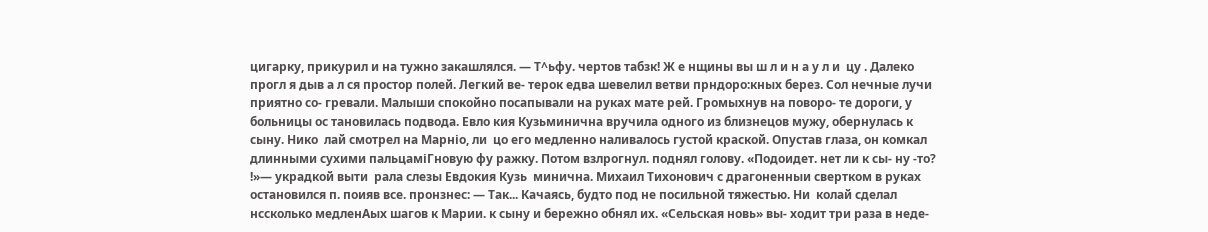цигарку, прикурил и на тужно закашлялся. — Т^ьфу. чертов табзк! Ж е нщины вы ш л и н а у л и  цу . Далеко прогл я дыв а л ся простор полей. Легкий ве- терок едва шевелил ветви прндоро:кных берез. Сол нечные лучи приятно со- гревали. Малыши спокойно посапывали на руках мате рей. Громыхнув на поворо- те дороги, у больницы ос тановилась подвода. Евло кия Кузьминична вручила одного из близнецов мужу, обернулась к сыну. Нико  лай смотрел на Марніо, ли  цо его медленно наливалось густой краской. Опустав глаза, он комкал длинными сухими пальцаміГновую фу ражку. Потом взлрогнул. поднял голову. «Подоидет. нет ли к сы- ну -то? !»— украдкой выти  рала слезы Евдокия Кузь  минична. Михаил Тихонович с драгоненныи свертком в руках остановился п. поияв все. пронзнес: — Так... Качаясь, будто под не посильной тяжестью. Ни  колай сделал нссколько медленАых шагов к Марии. к сыну и бережно обнял их. «Сельская новь» вы- ходит три раза в неде-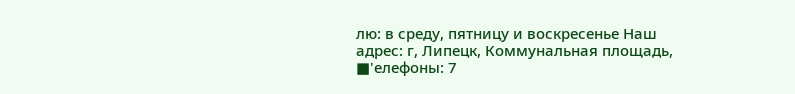лю: в среду, пятницу и воскресенье Наш адрес: г, Липецк, Коммунальная площадь, ■'елефоны: 7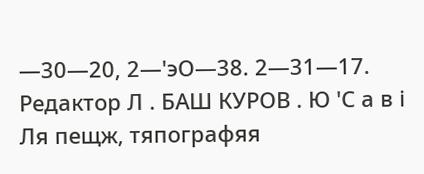—30—20, 2—'эО—38. 2—31—17. Редактор Л . БАШ КУРОВ . Ю 'С а в і Ля пещж, тяпографяя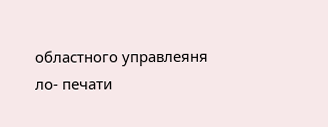областного управлеяня ло- печати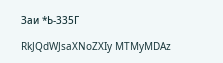Заи *Ь-335Г

RkJQdWJsaXNoZXIy MTMyMDAz